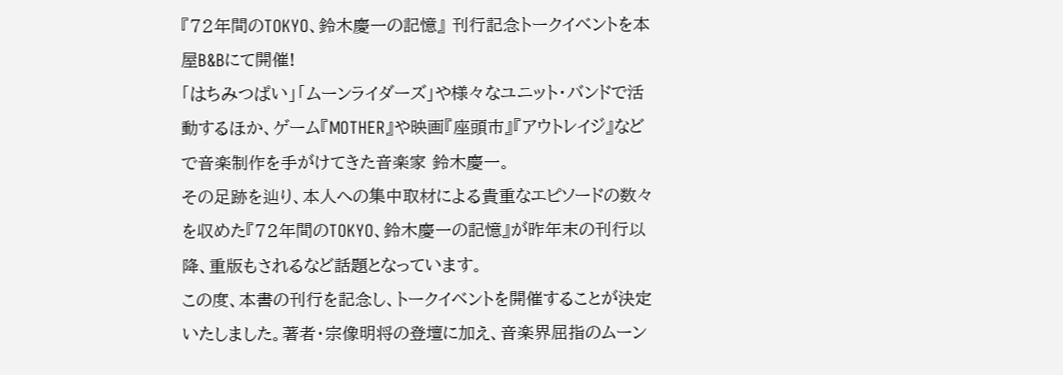『72年間のTOKYO、鈴木慶一の記憶』 刊行記念トークイベントを本屋B&Bにて開催!
「はちみつぱい」「ムーンライダーズ」や様々なユニット・バンドで活動するほか、ゲーム『MOTHER』や映画『座頭市』『アウトレイジ』などで音楽制作を手がけてきた音楽家 鈴木慶一。
その足跡を辿り、本人への集中取材による貴重なエピソードの数々を収めた『72年間のTOKYO、鈴木慶一の記憶』が昨年末の刊行以降、重版もされるなど話題となっています。
この度、本書の刊行を記念し、トークイベントを開催することが決定いたしました。著者・宗像明将の登壇に加え、音楽界屈指のムーン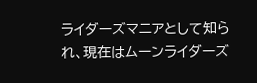ライダーズマニアとして知られ、現在はムーンライダーズ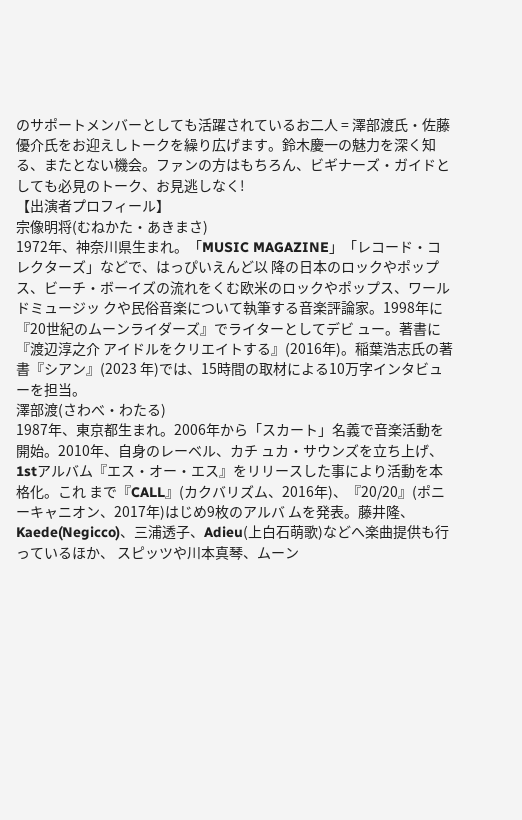のサポートメンバーとしても活躍されているお二人 = 澤部渡氏・佐藤優介氏をお迎えしトークを繰り広げます。鈴木慶一の魅力を深く知る、またとない機会。ファンの方はもちろん、ビギナーズ・ガイドとしても必見のトーク、お見逃しなく!
【出演者プロフィール】
宗像明将(むねかた・あきまさ)
1972年、神奈川県生まれ。「MUSIC MAGAZINE」「レコード・コレクターズ」などで、はっぴいえんど以 降の日本のロックやポップス、ビーチ・ボーイズの流れをくむ欧米のロックやポップス、ワールドミュージッ クや民俗音楽について執筆する音楽評論家。1998年に『20世紀のムーンライダーズ』でライターとしてデビ ュー。著書に『渡辺淳之介 アイドルをクリエイトする』(2016年)。稲葉浩志氏の著書『シアン』(2023 年)では、15時間の取材による10万字インタビューを担当。
澤部渡(さわべ・わたる)
1987年、東京都生まれ。2006年から「スカート」名義で音楽活動を開始。2010年、自身のレーベル、カチ ュカ・サウンズを立ち上げ、1stアルバム『エス・オー・エス』をリリースした事により活動を本格化。これ まで『CALL』(カクバリズム、2016年)、『20/20』(ポニーキャニオン、2017年)はじめ9枚のアルバ ムを発表。藤井隆、Kaede(Negicco)、三浦透子、Adieu(上白石萌歌)などへ楽曲提供も行っているほか、 スピッツや川本真琴、ムーン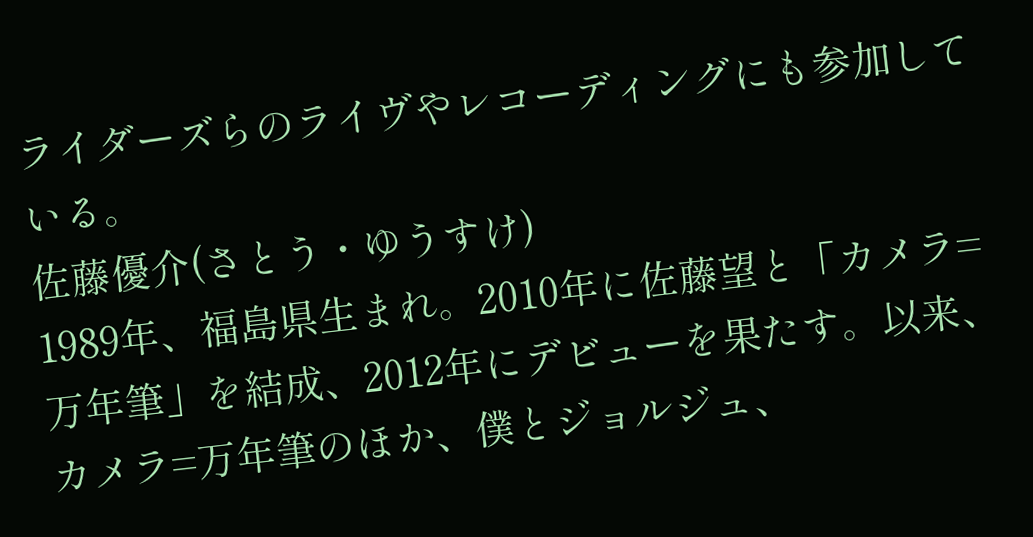ライダーズらのライヴやレコーディングにも参加している。
佐藤優介(さとう・ゆうすけ)
1989年、福島県生まれ。2010年に佐藤望と「カメラ=万年筆」を結成、2012年にデビューを果たす。以来、 カメラ=万年筆のほか、僕とジョルジュ、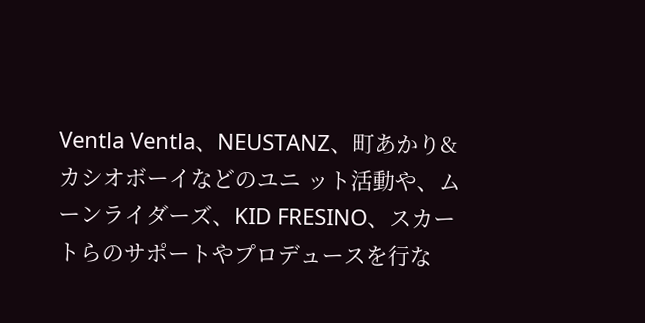Ventla Ventla、NEUSTANZ、町あかり&カシオボーイなどのユニ ット活動や、ムーンライダーズ、KID FRESINO、スカートらのサポートやプロデュースを行な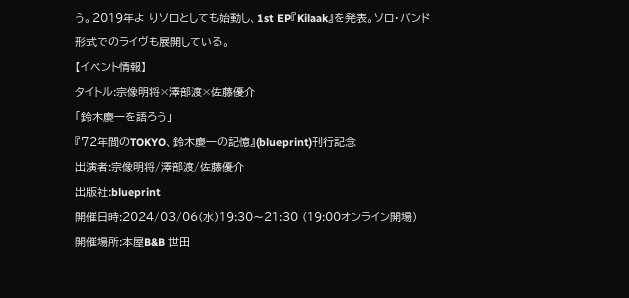う。2019年よ りソロとしても始動し、1st EP『Kilaak』を発表。ソロ・バンド形式でのライヴも展開している。
【イベント情報】
タイトル:宗像明将×澤部渡×佐藤優介
「鈴木慶一を語ろう」
『72年間のTOKYO、鈴木慶一の記憶』(blueprint)刊行記念
出演者:宗像明将/澤部渡/佐藤優介
出版社:blueprint
開催日時:2024/03/06(水)19:30〜21:30 (19:00オンライン開場)
開催場所:本屋B&B 世田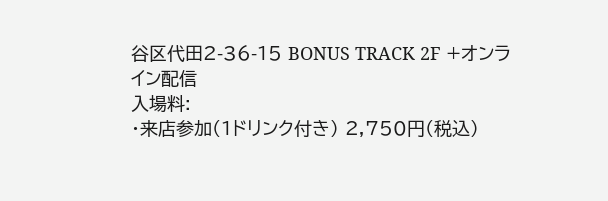谷区代田2-36-15 BONUS TRACK 2F +オンライン配信
入場料:
・来店参加(1ドリンク付き) 2,750円(税込)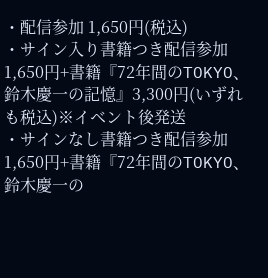・配信参加 1,650円(税込)
・サイン入り書籍つき配信参加 1,650円+書籍『72年間のTOKYO、鈴木慶一の記憶』3,300円(いずれも税込)※イベント後発送
・サインなし書籍つき配信参加 1,650円+書籍『72年間のTOKYO、鈴木慶一の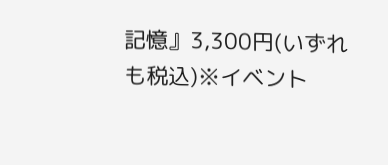記憶』3,300円(いずれも税込)※イベント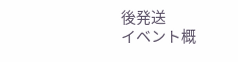後発送
イベント概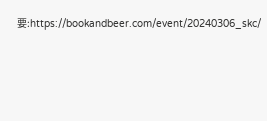要:https://bookandbeer.com/event/20240306_skc/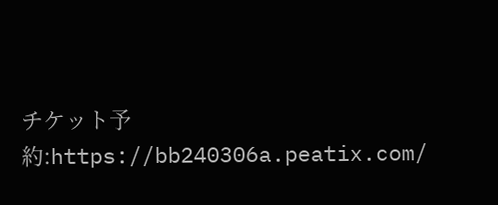チケット予約:https://bb240306a.peatix.com/